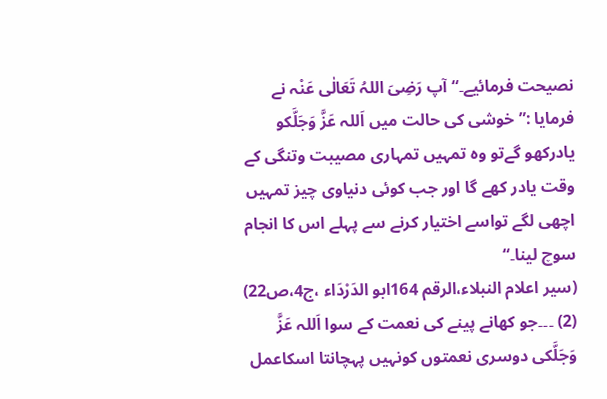نصیحت فرمائیے۔“ آپ رَضِیَ اللہُ تَعَالٰی عَنْہ نے فرمایا :”خوشی کی حالت میں اَللہ عَزَّ وَجَلَّکو یادرکھو گےتو وہ تمہیں تمہاری مصیبت وتنگی کے وقت یادر کھے گا اور جب کوئی دنیاوی چیز تمہیں اچھی لگے تواسے اختیار کرنے سے پہلے اس کا انجام سوچ لینا۔“
(سیر اعلام النبلاء،الرقم 164ابو الدَرْدَاء ،ج4،ص22)
(2) ۔۔۔جو کھانے پینے کی نعمت کے سوا اَللہ عَزَّ وَجَلَّکی دوسری نعمتوں کونہیں پہچانتا اسکاعمل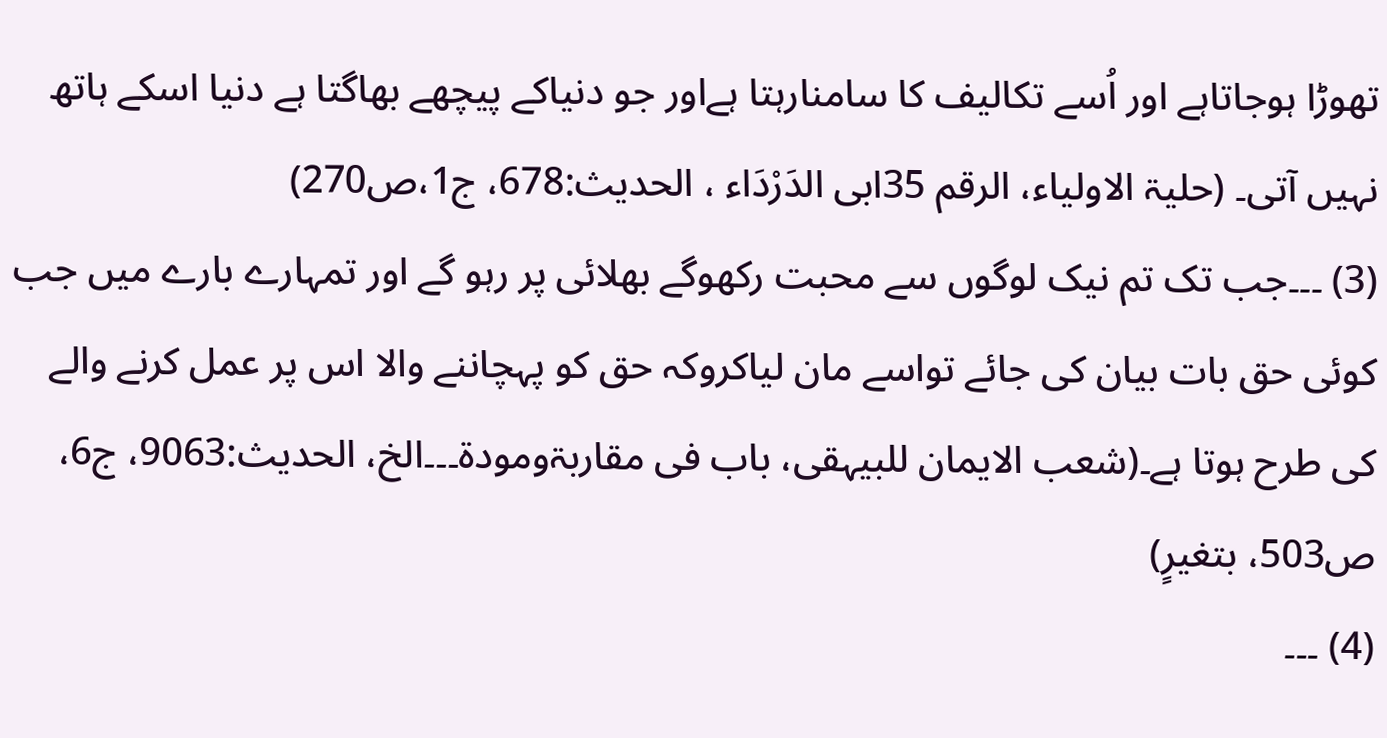تھوڑا ہوجاتاہے اور اُسے تکالیف کا سامنارہتا ہےاور جو دنیاکے پیچھے بھاگتا ہے دنیا اسکے ہاتھ نہیں آتی۔ (حلیۃ الاولیاء، الرقم 35ابی الدَرْدَاء ، الحدیث:678، ج1،ص270)
(3) ۔۔۔جب تک تم نیک لوگوں سے محبت رکھوگے بھلائی پر رہو گے اور تمہارے بارے میں جب کوئی حق بات بیان کی جائے تواسے مان لیاکروکہ حق کو پہچاننے والا اس پر عمل کرنے والے کی طرح ہوتا ہے۔(شعب الایمان للبیہقی، باب فی مقاربۃومودۃ۔۔۔الخ، الحدیث:9063، ج6، ص503، بتغیرٍ)
(4) ۔۔۔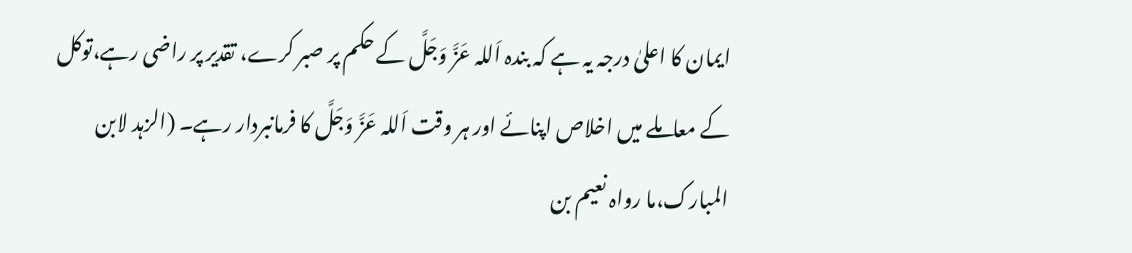ایمان کا اعلیٰ درجہ یہ ہے کہ بندہ اَللہ عَزَّ وَجَلَّ کے حکم پر صبر کرے، تقدیر پر راضی رہے،توکل کے معاملے میں اخلاص اپنائے اور ہر وقت اَللہ عَزَّ وَجَلَّ کا فرمانبردار رہے۔ (الزہد لابن المبارک،ما رواہ نعیم بن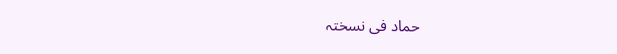حماد فی نسختہ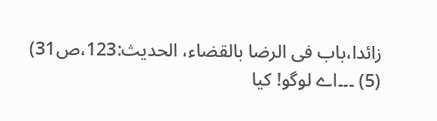زائدا،باب فی الرضا بالقضاء، الحدیث:123،ص31)
(5) ۔۔۔اے لوگو! کیا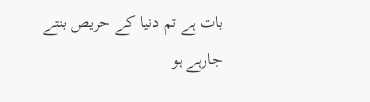بات ہے تم دنیا کے حریص بنتے جارہے ہو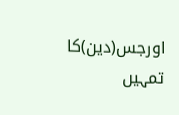اورجس(دین)کا تمہیں